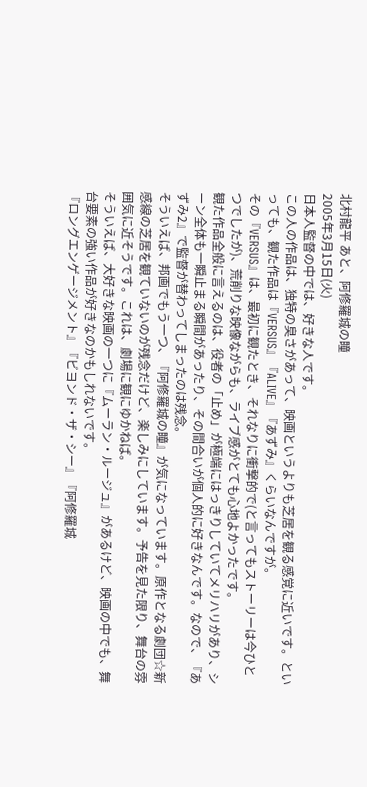北村龍平 あと、阿修羅城の瞳
2005年3月15日(火)
日本人監督の中では、好きな人です。
この人の作品は、独特の臭さがあって、映画というよりも芝居を観る感覚に近いです。といっても、観た作品は『VERSUS』『ALIVE』『あずみ』くらいなんですが。
その『VERSUS』は、最初に観たとき、それなりに衝撃的で(と言ってもストーリーは今ひとつでしたが)、荒削りな映像ながらも、ライブ感がとても心地よかったです。
観た作品全般に言えるのは、役者の「止め」が極端にはっきりしていてメリハリがあり、シーン全体も一瞬止まる瞬間があったり、その間合いが個人的に好きなんです。なので、『あずみ2』で監督が替わってしまったのは残念。
そういえば、邦画でもう一つ、『阿修羅城の瞳』が気になっています。原作となる劇団☆新感線の芝居を観ていないのが残念だけど、楽しみにしています。予告を見た限り、舞台の雰囲気に近そうです。これは、劇場に観にゆかねば。
そういえば、大好きな映画の一つに『ムーラン・ルージュ』があるけど、映画の中でも、舞台要素の強い作品が好きなのかもしれないです。
『ロングエンゲージメント』『ビヨンド・ザ・シー』『阿修羅城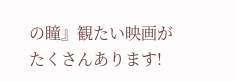の瞳』観たい映画がたくさんあります!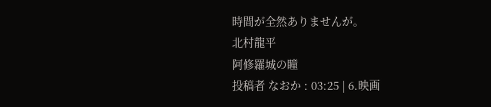時間が全然ありませんが。
北村龍平
阿修羅城の瞳
投稿者 なおか : 03:25 | 6.映画